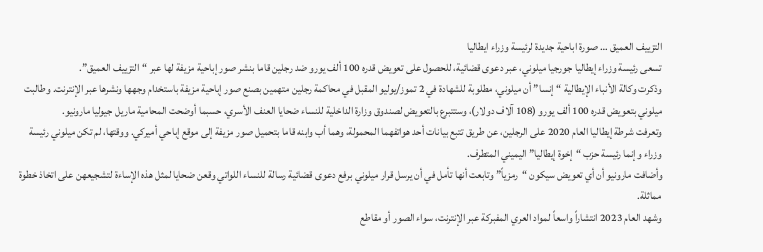التزييف العميق … صورة اباحية جديدة لرئيسة وزراء ايطاليا
تسعى رئيسة وزراء إيطاليا جورجيا ميلوني، عبر دعوى قضائية، للحصول على تعويض قدره 100 ألف يورو ضد رجلين قاما بنشر صور إباحية مزيفة لها عبر “التزييف العميق”.
وذكرت وكالة الأنباء الإيطالية “إنسا” أن ميلوني، مطلوبة للشهادة في 2 تموز/يوليو المقبل في محاكمة رجلين متهمين بصنع صور إباحية مزيفة باستخدام وجهها ونشرها عبر الإنترنت. وطالبت ميلوني بتعويض قدره 100 ألف يورو (108 آلاف دولار)، وستتبرع بالتعويض لصندوق وزارة الداخلية للنساء ضحايا العنف الأسري، حسبما أوضحت المحامية ماريل جيوليا مارونيو.
وتعرفت شرطة إيطاليا العام 2020 على الرجلين، عن طريق تتبع بيانات أحد هواتفهما المحمولة، وهما أب وابنه قاما بتحميل صور مزيفة إلى موقع إباحي أميركي. ووقتها، لم تكن ميلوني رئيسة وزراء وإنما رئيسة حزب “إخوة إيطاليا” اليميني المتطرف.
وأضافت مارونيو أن أي تعويض سيكون “رمزياً” وتابعت أنها تأمل في أن يرسل قرار ميلوني برفع دعوى قضائية رسالة للنساء اللواتي وقعن ضحايا لمثل هذه الإساءة لتشجيعهن على اتخاذ خطوة مماثلة.
وشهد العام 2023 انتشاراً واسعاً لمواد العري المفبركة عبر الإنترنت، سواء الصور أو مقاطع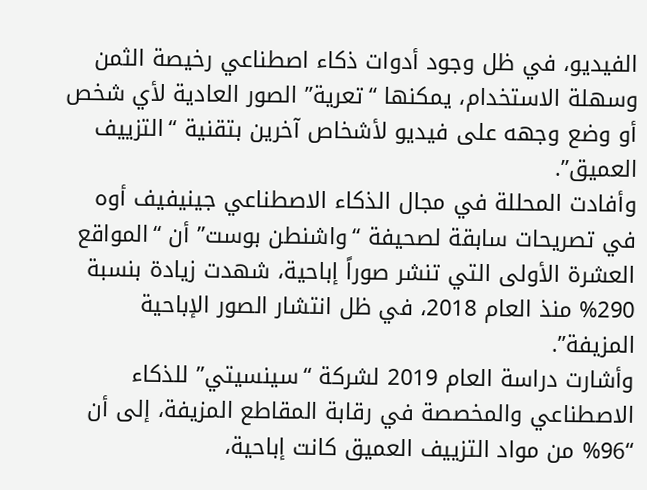الفيديو، في ظل وجود أدوات ذكاء اصطناعي رخيصة الثمن وسهلة الاستخدام، يمكنها “تعرية” الصور العادية لأي شخص أو وضع وجهه على فيديو لأشخاص آخرين بتقنية “التزييف العميق”.
وأفادت المحللة في مجال الذكاء الاصطناعي جينيفيف أوه في تصريحات سابقة لصحيفة “واشنطن بوست” أن “المواقع العشرة الأولى التي تنشر صوراً إباحية، شهدت زيادة بنسبة 290% منذ العام 2018، في ظل انتشار الصور الإباحية المزيفة”.
وأشارت دراسة العام 2019 لشركة “سينسيتي” للذكاء الاصطناعي والمخصصة في رقابة المقاطع المزيفة، إلى أن “96% من مواد التزييف العميق كانت إباحية،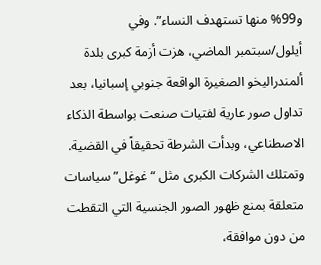و99% منها تستهدف النساء”. وفي أيلول/سبتمبر الماضي، هزت أزمة كبرى بلدة ألمندراليخو الصغيرة الواقعة جنوبي إسبانيا، بعد تداول صور عارية لفتيات صنعت بواسطة الذكاء الاصطناعي، وبدأت الشرطة تحقيقاً في القضية.
وتمتلك الشركات الكبرى مثل “غوغل” سياسات متعلقة بمنع ظهور الصور الجنسية التي التقطت من دون موافقة،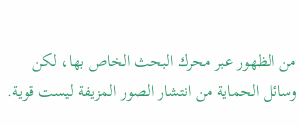من الظهور عبر محرك البحث الخاص بها، لكن وسائل الحماية من انتشار الصور المزيفة ليست قوية.